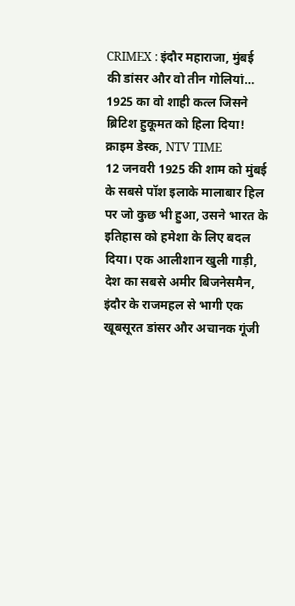CRIMEX : इंदौर महाराजा, मुंबई की डांसर और वो तीन गोलियां… 1925 का वो शाही कत्ल जिसने ब्रिटिश हुकूमत को हिला दिया!
क्राइम डेस्क, NTV TIME
12 जनवरी 1925 की शाम को मुंबई के सबसे पॉश इलाके मालाबार हिल पर जो कुछ भी हुआ, उसने भारत के इतिहास को हमेशा के लिए बदल दिया। एक आलीशान खुली गाड़ी, देश का सबसे अमीर बिजनेसमैन, इंदौर के राजमहल से भागी एक खूबसूरत डांसर और अचानक गूंजी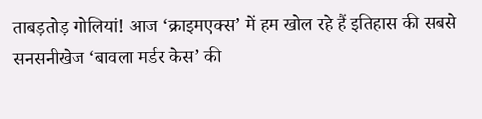ताबड़तोड़ गोलियां! आज ‘क्राइमएक्स’ में हम खोल रहे हैं इतिहास की सबसे सनसनीखेज ‘बावला मर्डर केस’ की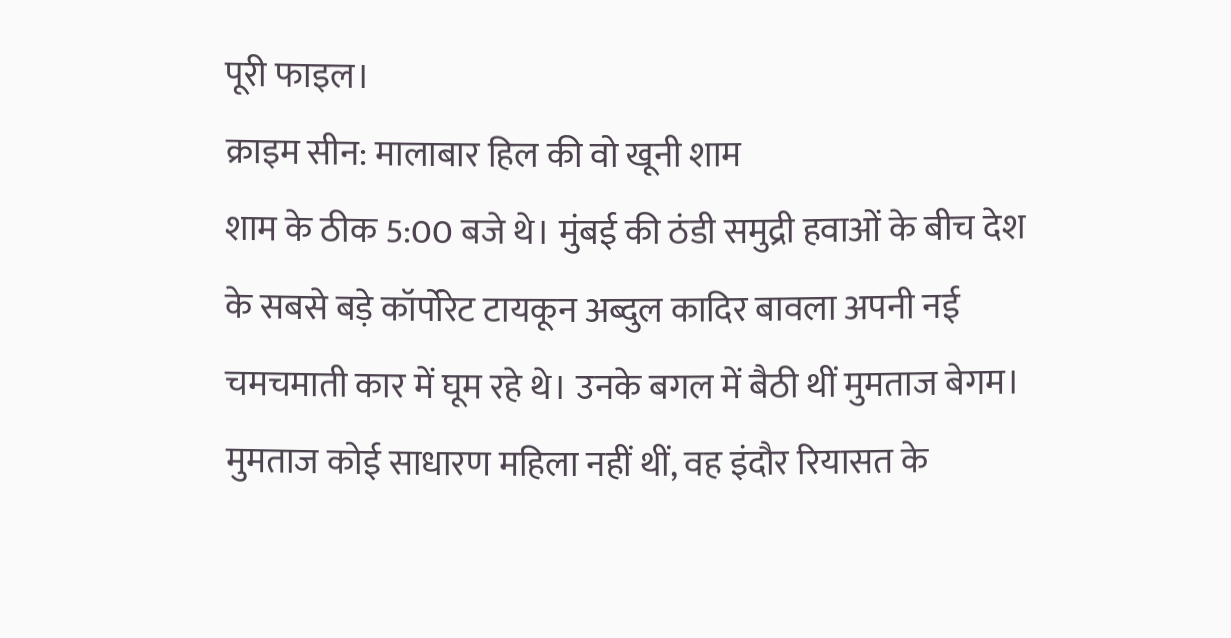पूरी फाइल।
क्राइम सीन: मालाबार हिल की वो खूनी शाम
शाम के ठीक 5:00 बजे थे। मुंबई की ठंडी समुद्री हवाओं के बीच देश के सबसे बड़े कॉर्पोरेट टायकून अब्दुल कादिर बावला अपनी नई चमचमाती कार में घूम रहे थे। उनके बगल में बैठी थीं मुमताज बेगम। मुमताज कोई साधारण महिला नहीं थीं, वह इंदौर रियासत के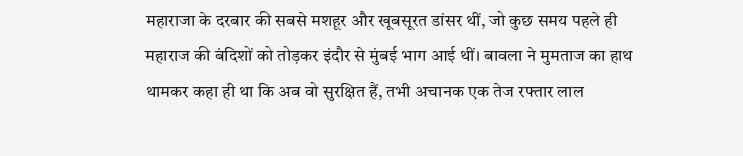महाराजा के दरबार की सबसे मशहूर और खूबसूरत डांसर थीं, जो कुछ समय पहले ही महाराज की बंदिशों को तोड़कर इंदौर से मुंबई भाग आई थीं। बावला ने मुमताज का हाथ थामकर कहा ही था कि अब वो सुरक्षित हैं, तभी अचानक एक तेज रफ्तार लाल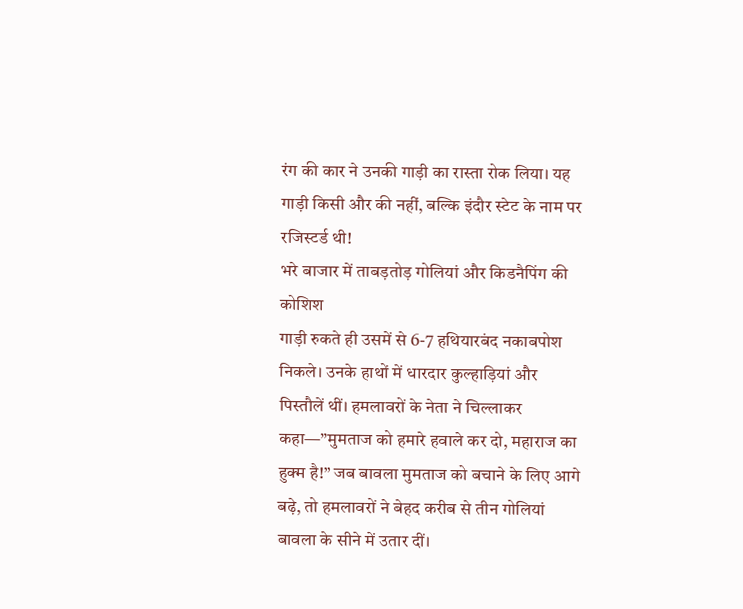रंग की कार ने उनकी गाड़ी का रास्ता रोक लिया। यह गाड़ी किसी और की नहीं, बल्कि इंदौर स्टेट के नाम पर रजिस्टर्ड थी!
भरे बाजार में ताबड़तोड़ गोलियां और किडनैपिंग की कोशिश
गाड़ी रुकते ही उसमें से 6-7 हथियारबंद नकाबपोश निकले। उनके हाथों में धारदार कुल्हाड़ियां और पिस्तौलें थीं। हमलावरों के नेता ने चिल्लाकर कहा—”मुमताज को हमारे हवाले कर दो, महाराज का हुक्म है!” जब बावला मुमताज को बचाने के लिए आगे बढ़े, तो हमलावरों ने बेहद करीब से तीन गोलियां बावला के सीने में उतार दीं।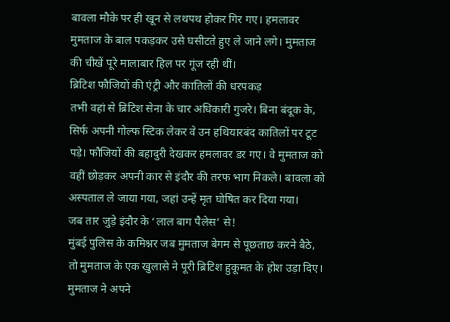बावला मौके पर ही खून से लथपथ होकर गिर गए। हमलावर मुमताज के बाल पकड़कर उसे घसीटते हुए ले जाने लगे। मुमताज की चीखें पूरे मालाबार हिल पर गूंज रही थीं।
ब्रिटिश फौजियों की एंट्री और कातिलों की धरपकड़
तभी वहां से ब्रिटिश सेना के चार अधिकारी गुजरे। बिना बंदूक के, सिर्फ अपनी गोल्फ स्टिक लेकर वे उन हथियारबंद कातिलों पर टूट पड़े। फौजियों की बहादुरी देखकर हमलावर डर गए। वे मुमताज को वहीं छोड़कर अपनी कार से इंदौर की तरफ भाग निकले। बावला को अस्पताल ले जाया गया, जहां उन्हें मृत घोषित कर दिया गया।
जब तार जुड़े इंदौर के ‘लाल बाग पैलेस’ से!
मुंबई पुलिस के कमिश्नर जब मुमताज बेगम से पूछताछ करने बैठे, तो मुमताज के एक खुलासे ने पूरी ब्रिटिश हुकूमत के होश उड़ा दिए। मुमताज ने अपने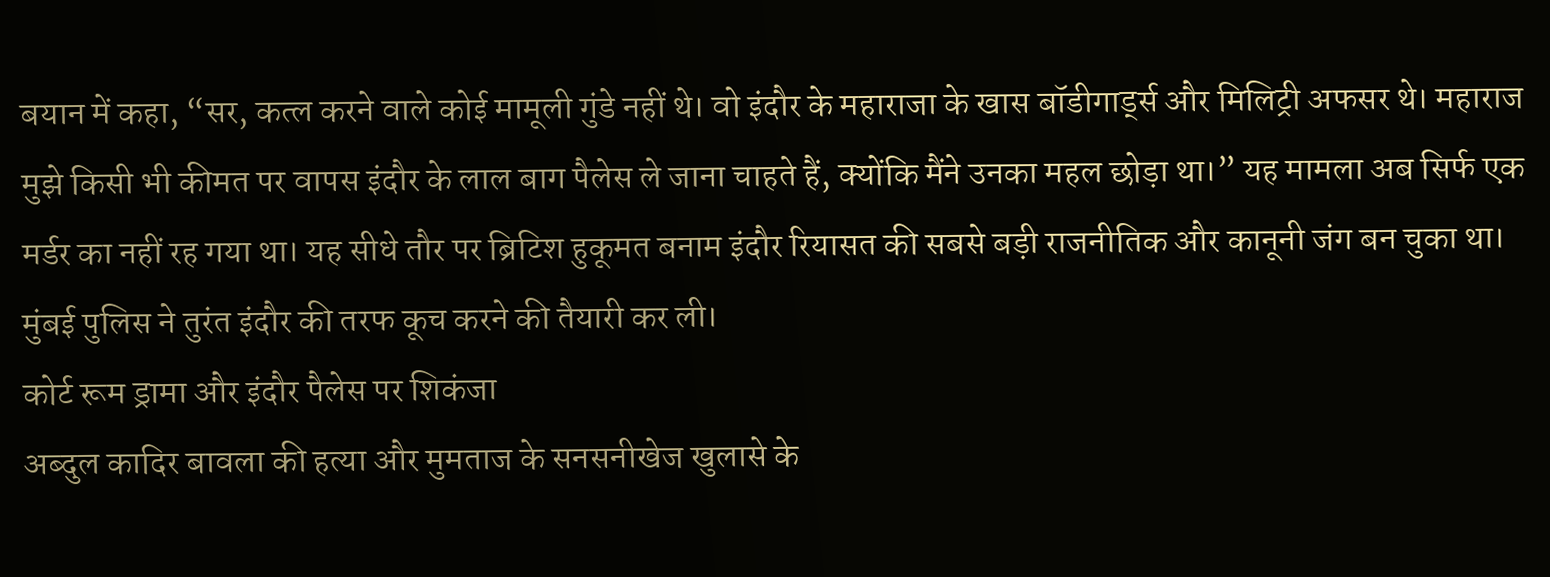बयान में कहा, “सर, कत्ल करने वाले कोई मामूली गुंडे नहीं थे। वो इंदौर के महाराजा के खास बॉडीगार्ड्स और मिलिट्री अफसर थे। महाराज मुझे किसी भी कीमत पर वापस इंदौर के लाल बाग पैलेस ले जाना चाहते हैं, क्योंकि मैंने उनका महल छोड़ा था।” यह मामला अब सिर्फ एक मर्डर का नहीं रह गया था। यह सीधे तौर पर ब्रिटिश हुकूमत बनाम इंदौर रियासत की सबसे बड़ी राजनीतिक और कानूनी जंग बन चुका था। मुंबई पुलिस ने तुरंत इंदौर की तरफ कूच करने की तैयारी कर ली।
कोर्ट रूम ड्रामा और इंदौर पैलेस पर शिकंजा
अब्दुल कादिर बावला की हत्या और मुमताज के सनसनीखेज खुलासे के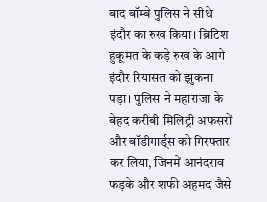बाद बॉम्बे पुलिस ने सीधे इंदौर का रुख किया। ब्रिटिश हुकूमत के कड़े रुख के आगे इंदौर रियासत को झुकना पड़ा। पुलिस ने महाराजा के बेहद करीबी मिलिट्री अफसरों और बॉडीगार्ड्स को गिरफ्तार कर लिया, जिनमें आनंदराव फड़के और शफी अहमद जैसे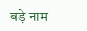बड़े नाम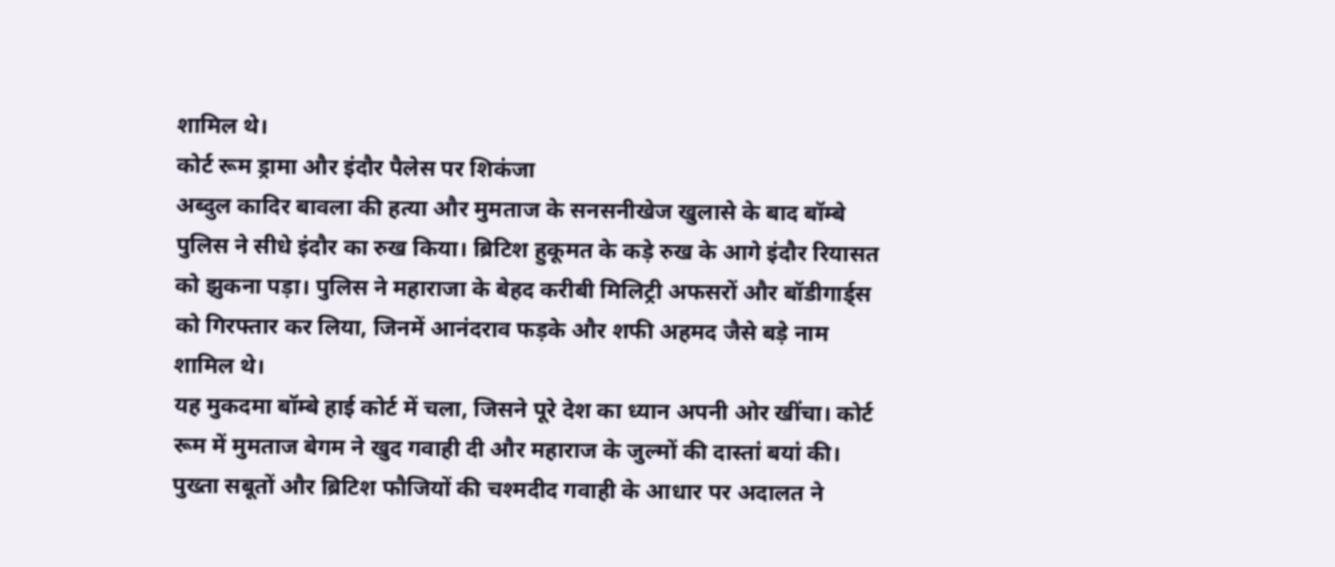शामिल थे।
कोर्ट रूम ड्रामा और इंदौर पैलेस पर शिकंजा
अब्दुल कादिर बावला की हत्या और मुमताज के सनसनीखेज खुलासे के बाद बॉम्बे पुलिस ने सीधे इंदौर का रुख किया। ब्रिटिश हुकूमत के कड़े रुख के आगे इंदौर रियासत को झुकना पड़ा। पुलिस ने महाराजा के बेहद करीबी मिलिट्री अफसरों और बॉडीगार्ड्स को गिरफ्तार कर लिया, जिनमें आनंदराव फड़के और शफी अहमद जैसे बड़े नाम शामिल थे।
यह मुकदमा बॉम्बे हाई कोर्ट में चला, जिसने पूरे देश का ध्यान अपनी ओर खींचा। कोर्ट रूम में मुमताज बेगम ने खुद गवाही दी और महाराज के जुल्मों की दास्तां बयां की। पुख्ता सबूतों और ब्रिटिश फौजियों की चश्मदीद गवाही के आधार पर अदालत ने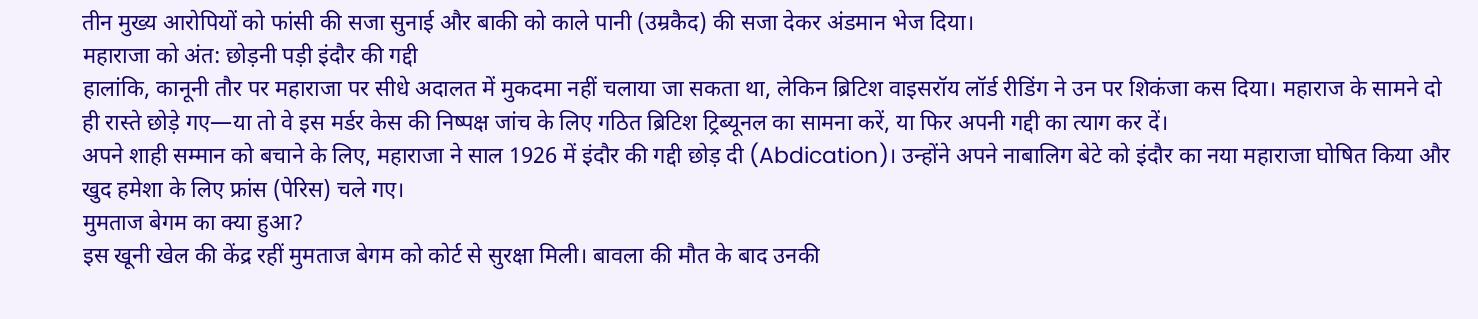तीन मुख्य आरोपियों को फांसी की सजा सुनाई और बाकी को काले पानी (उम्रकैद) की सजा देकर अंडमान भेज दिया।
महाराजा को अंत: छोड़नी पड़ी इंदौर की गद्दी
हालांकि, कानूनी तौर पर महाराजा पर सीधे अदालत में मुकदमा नहीं चलाया जा सकता था, लेकिन ब्रिटिश वाइसरॉय लॉर्ड रीडिंग ने उन पर शिकंजा कस दिया। महाराज के सामने दो ही रास्ते छोड़े गए—या तो वे इस मर्डर केस की निष्पक्ष जांच के लिए गठित ब्रिटिश ट्रिब्यूनल का सामना करें, या फिर अपनी गद्दी का त्याग कर दें।
अपने शाही सम्मान को बचाने के लिए, महाराजा ने साल 1926 में इंदौर की गद्दी छोड़ दी (Abdication)। उन्होंने अपने नाबालिग बेटे को इंदौर का नया महाराजा घोषित किया और खुद हमेशा के लिए फ्रांस (पेरिस) चले गए।
मुमताज बेगम का क्या हुआ?
इस खूनी खेल की केंद्र रहीं मुमताज बेगम को कोर्ट से सुरक्षा मिली। बावला की मौत के बाद उनकी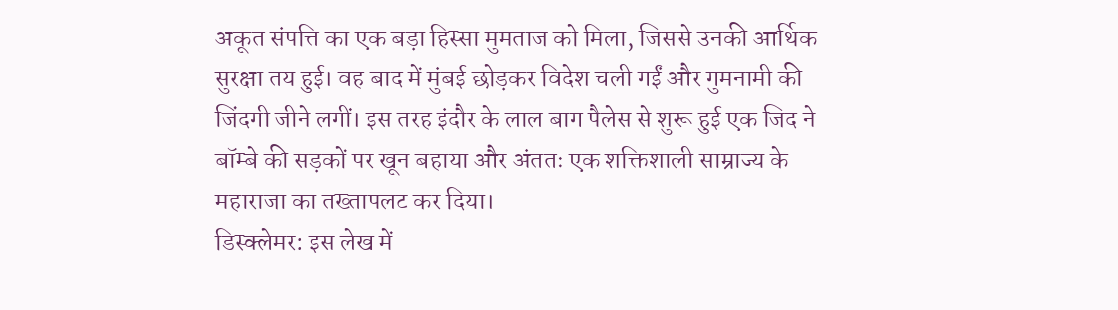अकूत संपत्ति का एक बड़ा हिस्सा मुमताज को मिला, जिससे उनकी आर्थिक सुरक्षा तय हुई। वह बाद में मुंबई छोड़कर विदेश चली गईं और गुमनामी की जिंदगी जीने लगीं। इस तरह इंदौर के लाल बाग पैलेस से शुरू हुई एक जिद ने बॉम्बे की सड़कों पर खून बहाया और अंततः एक शक्तिशाली साम्राज्य के महाराजा का तख्तापलट कर दिया।
डिस्क्लेमर: इस लेख में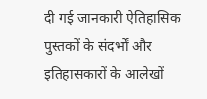दी गई जानकारी ऐतिहासिक पुस्तकों के संदर्भों और इतिहासकारों के आलेखों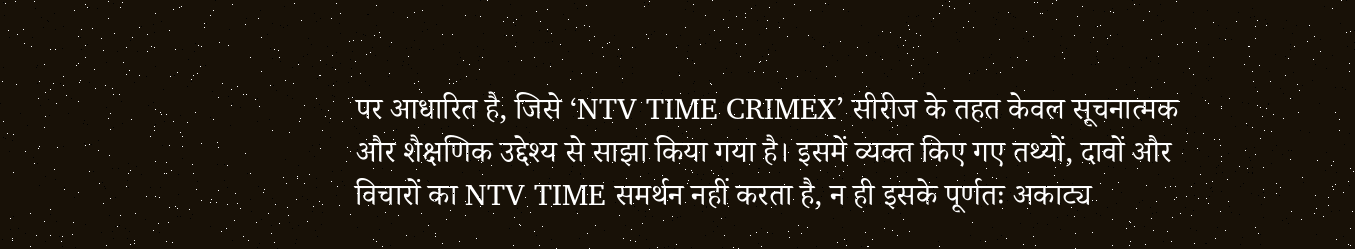पर आधारित है, जिसे ‘NTV TIME CRIMEX’ सीरीज के तहत केवल सूचनात्मक और शैक्षणिक उद्देश्य से साझा किया गया है। इसमें व्यक्त किए गए तथ्यों, दावों और विचारों का NTV TIME समर्थन नहीं करता है, न ही इसके पूर्णतः अकाट्य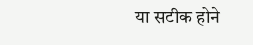या सटीक होने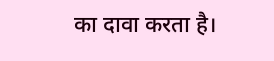का दावा करता है।